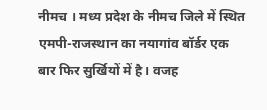नीमच । मध्य प्रदेश के नीमच जिले में स्थित एमपी-राजस्थान का नयागांव बॉर्डर एक बार फिर सुर्खियों में है। वजह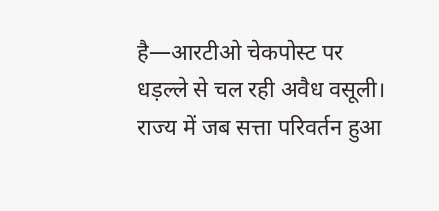है—आरटीओ चेकपोस्ट पर धड़ल्ले से चल रही अवैध वसूली। राज्य में जब सत्ता परिवर्तन हुआ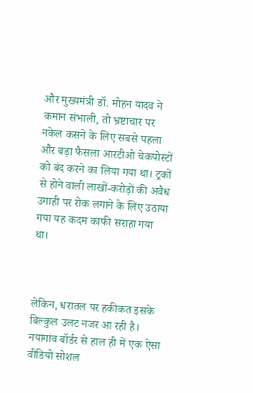और मुख्यमंत्री डॉ. मोहन यादव ने कमान संभाली, तो भ्रष्टाचार पर नकेल कसने के लिए सबसे पहला और बड़ा फैसला आरटीओ चेकपोस्टों को बंद करने का लिया गया था। ट्रकों से होने वाली लाखों-करोड़ों की अवैध उगाही पर रोक लगाने के लिए उठाया गया यह कदम काफी सराहा गया था।



लेकिन, धरातल पर हकीकत इसके बिल्कुल उलट नजर आ रही है। नयागांव बॉर्डर से हाल ही में एक ऐसा वीडियो सोशल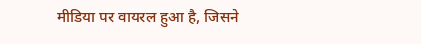मीडिया पर वायरल हुआ है, जिसने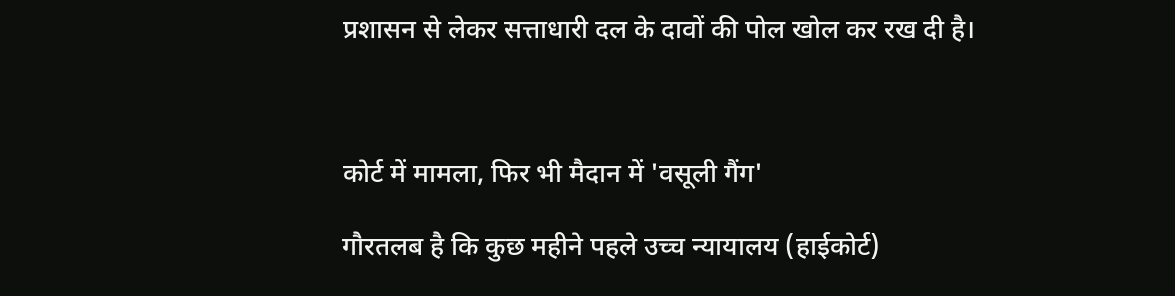प्रशासन से लेकर सत्ताधारी दल के दावों की पोल खोल कर रख दी है।



कोर्ट में मामला, फिर भी मैदान में 'वसूली गैंग'

गौरतलब है कि कुछ महीने पहले उच्च न्यायालय (हाईकोर्ट)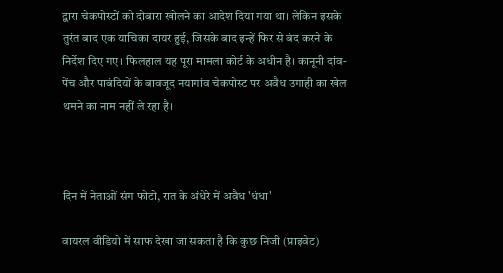द्वारा चेकपोस्टों को दोबारा खोलने का आदेश दिया गया था। लेकिन इसके तुरंत बाद एक याचिका दायर हुई, जिसके बाद इन्हें फिर से बंद करने के निर्देश दिए गए। फिलहाल यह पूरा मामला कोर्ट के अधीन है। कानूनी दांव-पेंच और पाबंदियों के बावजूद नयागांव चेकपोस्ट पर अवैध उगाही का खेल थमने का नाम नहीं ले रहा है।



दिन में नेताओं संग फोटो, रात के अंधेरे में अवैध 'धंधा'

वायरल वीडियो में साफ देखा जा सकता है कि कुछ निजी (प्राइवेट)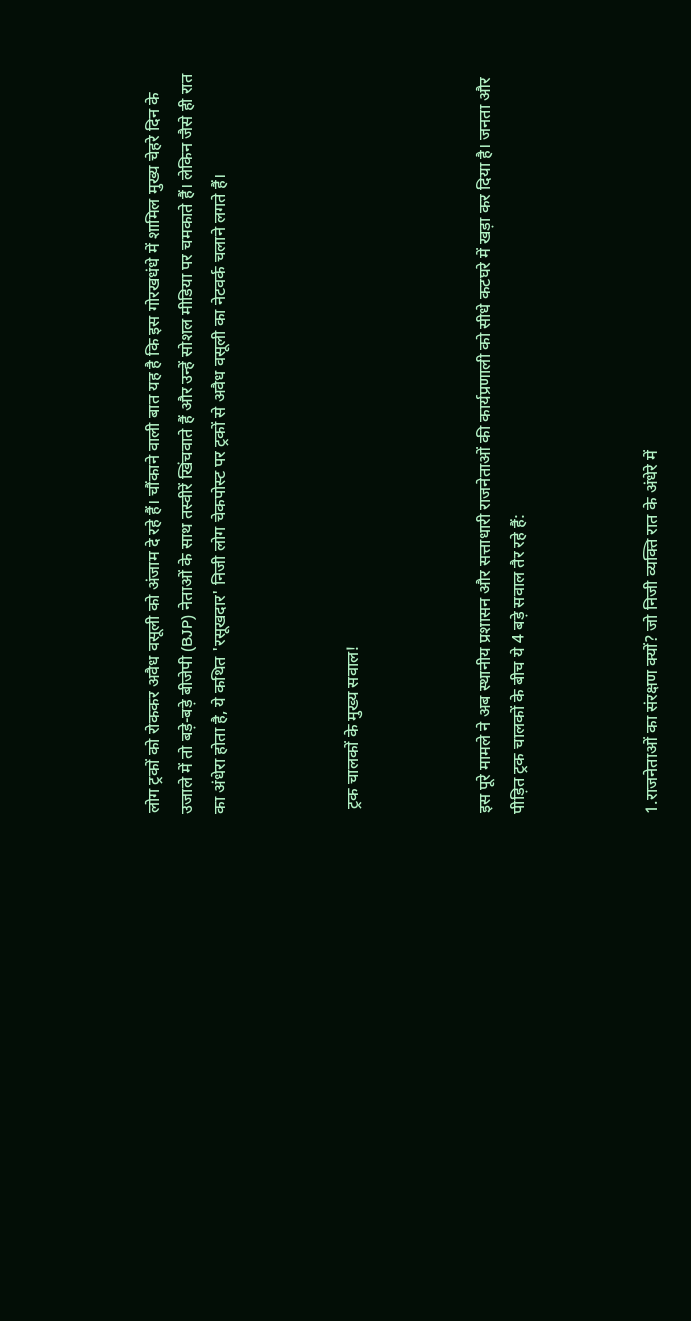लोग ट्रकों को रोककर अवैध वसूली को अंजाम दे रहे हैं। चौंकाने वाली बात यह है कि इस गोरखधंधे में शामिल मुख्य चेहरे दिन के उजाले में तो बड़े-बड़े बीजेपी (BJP) नेताओं के साथ तस्वीरें खिंचवाते हैं और उन्हें सोशल मीडिया पर चमकाते हैं। लेकिन जैसे ही रात का अंधेरा होता है, ये कथित 'रसूखदार' निजी लोग चेकपोस्ट पर ट्रकों से अवैध वसूली का नेटवर्क चलाने लगते हैं।



 ट्रक चालकों के मुख्य सवाल!



इस पूरे मामले ने अब स्थानीय प्रशासन और सत्ताधारी राजनेताओं की कार्यप्रणाली को सीधे कटघरे में खड़ा कर दिया है। जनता और पीड़ित ट्रक चालकों के बीच ये 4 बड़े सवाल तैर रहे हैं:



1.राजनेताओं का संरक्षण क्यों? जो निजी व्यक्ति रात के अंधेरे में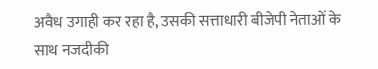अवैध उगाही कर रहा है, उसकी सत्ताधारी बीजेपी नेताओं के साथ नजदीकी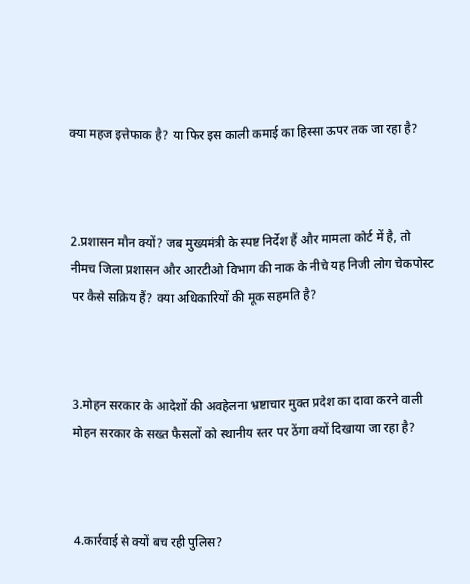क्या महज इत्तेफाक है? या फिर इस काली कमाई का हिस्सा ऊपर तक जा रहा है?



2.प्रशासन मौन क्यों? जब मुख्यमंत्री के स्पष्ट निर्देश हैं और मामला कोर्ट में है, तो नीमच जिला प्रशासन और आरटीओ विभाग की नाक के नीचे यह निजी लोग चेकपोस्ट पर कैसे सक्रिय हैं? क्या अधिकारियों की मूक सहमति है?



3.मोहन सरकार के आदेशों की अवहेलना भ्रष्टाचार मुक्त प्रदेश का दावा करने वाली मोहन सरकार के सख्त फैसलों को स्थानीय स्तर पर ठेंगा क्यों दिखाया जा रहा है?



4.कार्रवाई से क्यों बच रही पुलिस?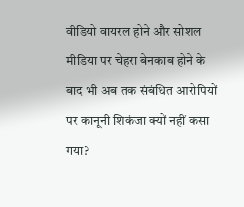वीडियो वायरल होने और सोशल मीडिया पर चेहरा बेनकाब होने के बाद भी अब तक संबंधित आरोपियों पर कानूनी शिकंजा क्यों नहीं कसा गया?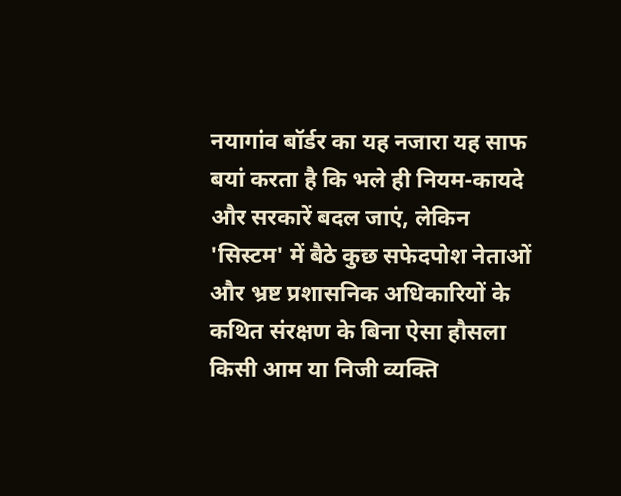नयागांव बॉर्डर का यह नजारा यह साफ बयां करता है कि भले ही नियम-कायदे और सरकारें बदल जाएं, लेकिन 'सिस्टम' में बैठे कुछ सफेदपोश नेताओं और भ्रष्ट प्रशासनिक अधिकारियों के कथित संरक्षण के बिना ऐसा हौसला किसी आम या निजी व्यक्ति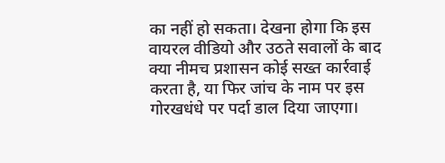का नहीं हो सकता। देखना होगा कि इस वायरल वीडियो और उठते सवालों के बाद क्या नीमच प्रशासन कोई सख्त कार्रवाई करता है, या फिर जांच के नाम पर इस गोरखधंधे पर पर्दा डाल दिया जाएगा।